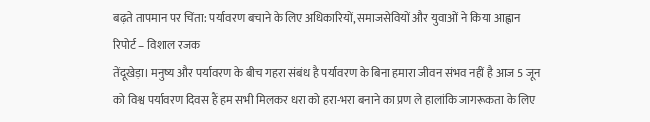बढ़ते तापमान पर चिंता: पर्यावरण बचाने के लिए अधिकारियों, समाजसेवियों और युवाओं ने किया आह्वान
रिपोर्ट – विशाल रजक
तेंदूखेड़ा। मनुष्य और पर्यावरण के बीच गहरा संबंध है पर्यावरण के बिना हमारा जीवन संभव नहीं है आज 5 जून को विश्व पर्यावरण दिवस हैं हम सभी मिलकर धरा को हरा-भरा बनाने का प्रण ले हालांकि जागरूकता के लिए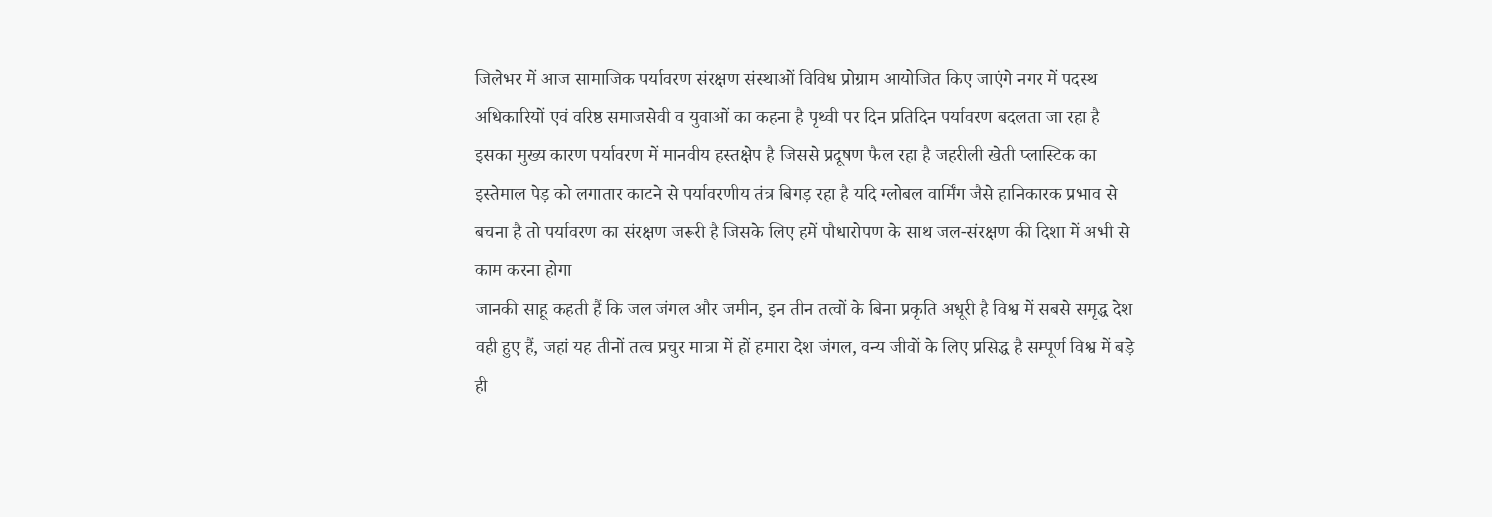जिलेभर में आज सामाजिक पर्यावरण संरक्षण संस्थाओं विविध प्रोग्राम आयोजित किए जाएंगे नगर में पदस्थ अधिकारियों एवं वरिष्ठ समाजसेवी व युवाओं का कहना है पृथ्वी पर दिन प्रतिदिन पर्यावरण बदलता जा रहा है इसका मुख्य कारण पर्यावरण में मानवीय हस्तक्षेप है जिससे प्रदूषण फैल रहा है जहरीली खेती प्लास्टिक का इस्तेमाल पेड़ को लगातार काटने से पर्यावरणीय तंत्र बिगड़ रहा है यदि ग्लोबल वार्मिंग जैसे हानिकारक प्रभाव से बचना है तो पर्यावरण का संरक्षण जरूरी है जिसके लिए हमें पौधारोपण के साथ जल-संरक्षण की दिशा में अभी से काम करना होगा
जानकी साहू कहती हैं कि जल जंगल और जमीन, इन तीन तत्वों के बिना प्रकृति अधूरी है विश्व में सबसे समृद्ध देश वही हुए हैं, जहां यह तीनों तत्व प्रचुर मात्रा में हों हमारा देश जंगल, वन्य जीवों के लिए प्रसिद्ध है सम्पूर्ण विश्व में बड़े ही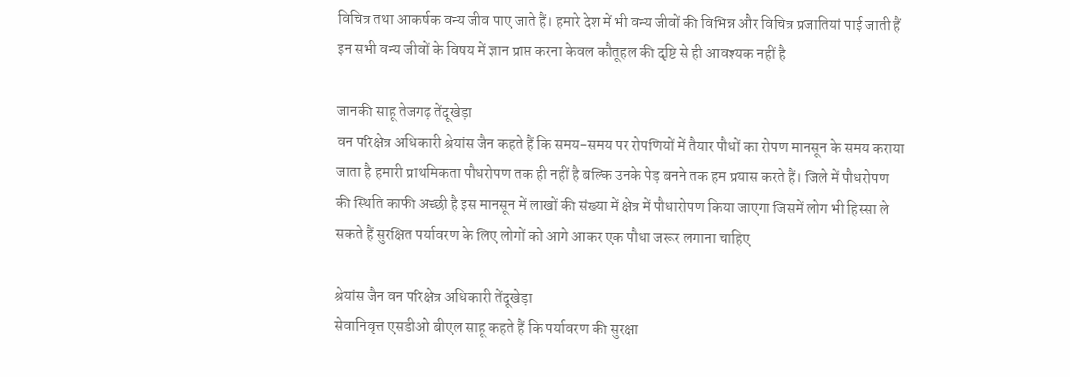विचित्र तथा आकर्षक वन्य जीव पाए जाते हैं। हमारे देश में भी वन्य जीवों की विभिन्न और विचित्र प्रजातियां पाई जाती हैं इन सभी वन्य जीवों के विषय में ज्ञान प्राप्त करना केवल कौतूहल की दृष्टि से ही आवश्यक नहीं है

जानकी साहू तेजगढ़ तेंदूखेड़ा
वन परिक्षेत्र अधिकारी श्रेयांस जैन कहते हैं कि समय-समय पर रोपणियों में तैयार पौधों का रोपण मानसून के समय कराया जाता है हमारी प्राथमिकता पौधरोपण तक ही नहीं है बल्कि उनके पेड़ बनने तक हम प्रयास करते हैं। जिले में पौधरोपण की स्थिति काफी अच्छी है इस मानसून में लाखों की संख्या में क्षेत्र में पौधारोपण किया जाएगा जिसमें लोग भी हिस्सा ले सकते हैं सुरक्षित पर्यावरण के लिए लोगों को आगे आकर एक पौधा जरूर लगाना चाहिए

श्रेयांस जैन वन परिक्षेत्र अधिकारी तेंदूखेड़ा
सेवानिवृत्त एसडीओ बीएल साहू कहते हैं कि पर्यावरण की सुरक्षा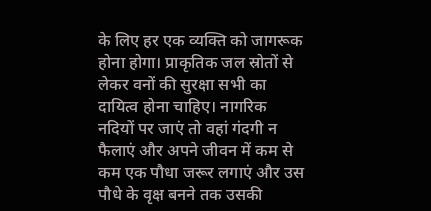के लिए हर एक व्यक्ति को जागरूक होना होगा। प्राकृतिक जल स्रोतों से लेकर वनों की सुरक्षा सभी का दायित्व होना चाहिए। नागरिक नदियों पर जाएं तो वहां गंदगी न फैलाएं और अपने जीवन में कम से कम एक पौधा जरूर लगाएं और उस पौधे के वृक्ष बनने तक उसकी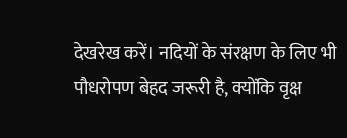देखरेख करें। नदियों के संरक्षण के लिए भी पौधरोपण बेहद जरूरी है, क्योंकि वृक्ष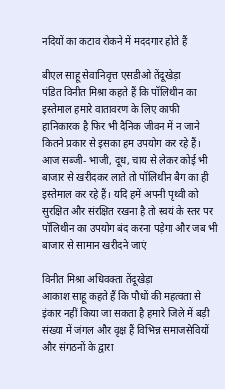नदियों का कटाव रोकने में मददगार होते हैं

बीएल साहू सेवानिवृत्त एसडीओ तेंदूखेड़ा
पंडित विनीत मिश्रा कहते हैं कि पॉलिथीन का इस्तेमाल हमारे वातावरण के लिए काफी हानिकारक है फिर भी दैनिक जीवन में न जाने कितने प्रकार से इसका हम उपयोग कर रहे हैं। आज सब्जी- भाजी, दूध, चाय से लेकर कोई भी बाजार से खरीदकर लाते तो पॉलिथीन बैग का ही इस्तेमाल कर रहे हैं। यदि हमें अपनी पृथ्वी को सुरक्षित और संरक्षित रखना है तो स्वयं के स्तर पर पॉलिथीन का उपयोग बंद करना पड़ेगा और जब भी बाजार से सामान खरीदने जाएं

विनीत मिश्रा अधिवक्ता तेंदूखेड़ा
आकाश साहू कहते हैं कि पौधों की महत्वता से इंकार नहीं किया जा सकता है हमारे जिले में बड़ी संख्या में जंगल और वृक्ष हैं विभिन्न समाजसेवियों और संगठनों के द्वारा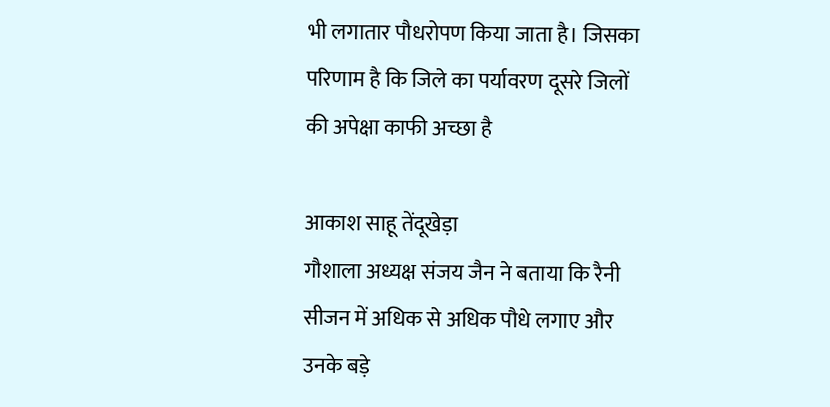भी लगातार पौधरोपण किया जाता है। जिसका परिणाम है कि जिले का पर्यावरण दूसरे जिलों की अपेक्षा काफी अच्छा है

आकाश साहू तेंदूखेड़ा
गौशाला अध्यक्ष संजय जैन ने बताया कि रैनी सीजन में अधिक से अधिक पौधे लगाए और उनके बड़े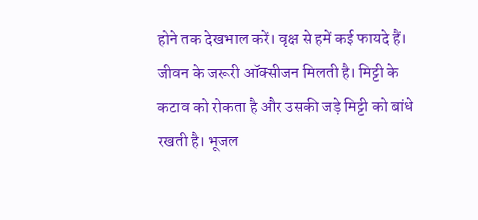होने तक देखभाल करें। वृक्ष से हमें कई फायदे हैं। जीवन के जरूरी ऑक्सीजन मिलती है। मिट्टी के कटाव को रोकता है और उसकी जड़े मिट्टी को बांधे रखती है। भूजल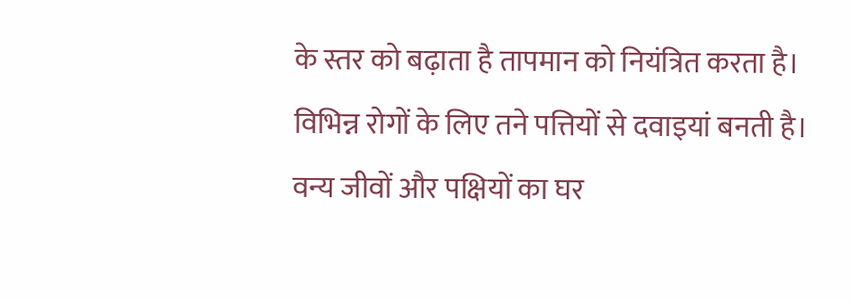के स्तर को बढ़ाता है तापमान को नियंत्रित करता है। विभिन्न रोगों के लिए तने पत्तियों से दवाइयां बनती है। वन्य जीवों और पक्षियों का घर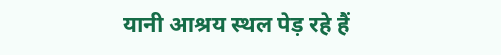यानी आश्रय स्थल पेड़ रहे हैं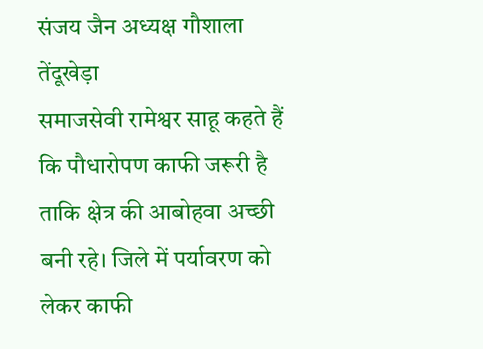संजय जैन अध्यक्ष गौशाला तेंदूखेड़ा
समाजसेवी रामेश्वर साहू कहते हैं कि पौधारोपण काफी जरूरी है ताकि क्षेत्र की आबोहवा अच्छी बनी रहे। जिले में पर्यावरण को लेकर काफी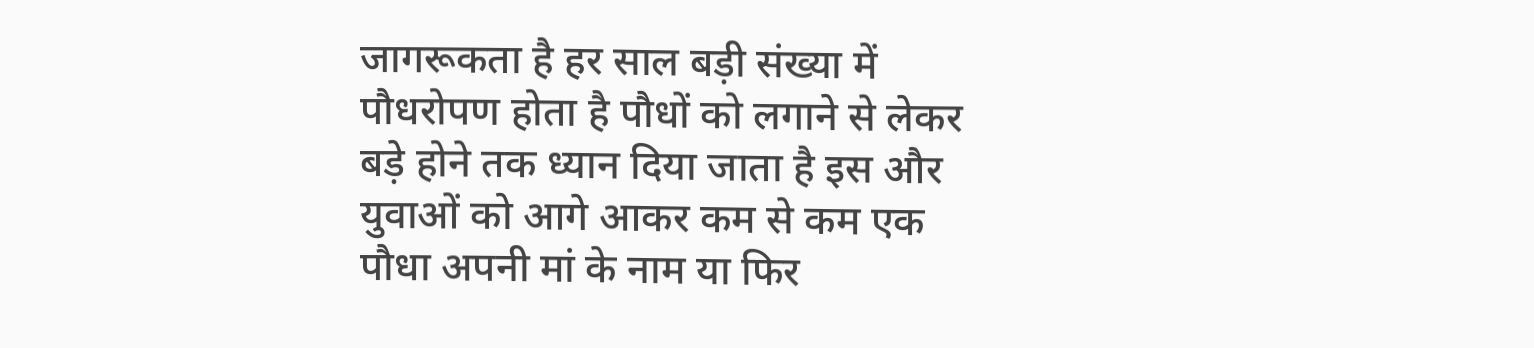जागरूकता है हर साल बड़ी संख्या में पौधरोपण होता है पौधों को लगाने से लेकर बड़े होने तक ध्यान दिया जाता है इस और युवाओं को आगे आकर कम से कम एक पौधा अपनी मां के नाम या फिर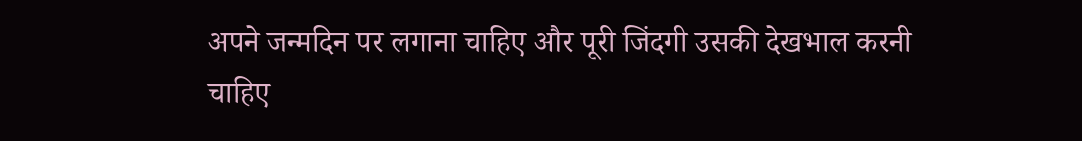अपने जन्मदिन पर लगाना चाहिए और पूरी जिंदगी उसकी देखभाल करनी चाहिए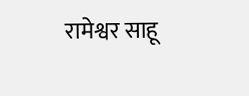रामेश्वर साहू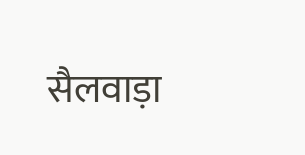सैलवाड़ा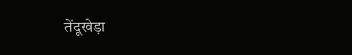तेंदूखेड़ा